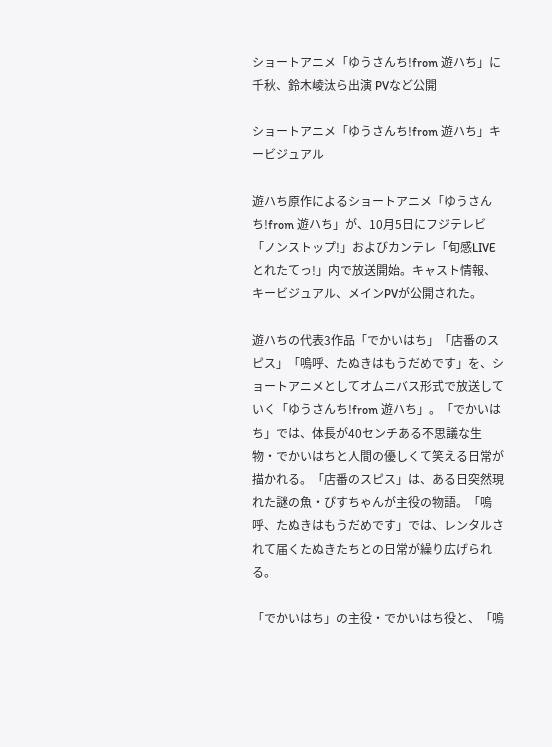ショートアニメ「ゆうさんち!from 遊ハち」に千秋、鈴木崚汰ら出演 PVなど公開

ショートアニメ「ゆうさんち!from 遊ハち」キービジュアル

遊ハち原作によるショートアニメ「ゆうさんち!from 遊ハち」が、10月5日にフジテレビ「ノンストップ!」およびカンテレ「旬感LIVE とれたてっ!」内で放送開始。キャスト情報、キービジュアル、メインPVが公開された。

遊ハちの代表3作品「でかいはち」「店番のスピス」「嗚呼、たぬきはもうだめです」を、ショートアニメとしてオムニバス形式で放送していく「ゆうさんち!from 遊ハち」。「でかいはち」では、体長が40センチある不思議な生物・でかいはちと人間の優しくて笑える日常が描かれる。「店番のスピス」は、ある日突然現れた謎の魚・ぴすちゃんが主役の物語。「嗚呼、たぬきはもうだめです」では、レンタルされて届くたぬきたちとの日常が繰り広げられる。

「でかいはち」の主役・でかいはち役と、「嗚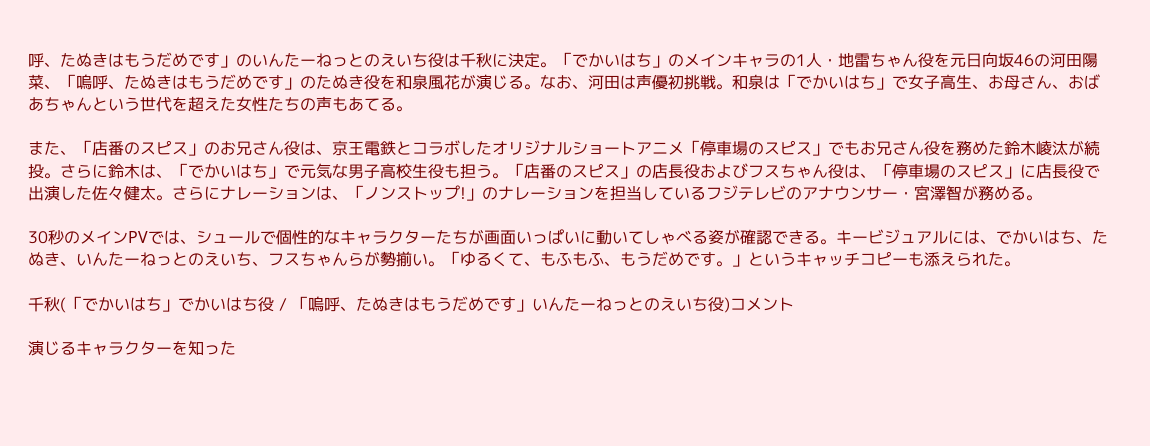呼、たぬきはもうだめです」のいんたーねっとのえいち役は千秋に決定。「でかいはち」のメインキャラの1人・地雷ちゃん役を元日向坂46の河田陽菜、「嗚呼、たぬきはもうだめです」のたぬき役を和泉風花が演じる。なお、河田は声優初挑戦。和泉は「でかいはち」で女子高生、お母さん、おばあちゃんという世代を超えた女性たちの声もあてる。

また、「店番のスピス」のお兄さん役は、京王電鉄とコラボしたオリジナルショートアニメ「停車場のスピス」でもお兄さん役を務めた鈴木崚汰が続投。さらに鈴木は、「でかいはち」で元気な男子高校生役も担う。「店番のスピス」の店長役およびフスちゃん役は、「停車場のスピス」に店長役で出演した佐々健太。さらにナレーションは、「ノンストップ!」のナレーションを担当しているフジテレビのアナウンサー・宮澤智が務める。

30秒のメインPVでは、シュールで個性的なキャラクターたちが画面いっぱいに動いてしゃべる姿が確認できる。キービジュアルには、でかいはち、たぬき、いんたーねっとのえいち、フスちゃんらが勢揃い。「ゆるくて、もふもふ、もうだめです。」というキャッチコピーも添えられた。

千秋(「でかいはち」でかいはち役 / 「嗚呼、たぬきはもうだめです」いんたーねっとのえいち役)コメント

演じるキャラクターを知った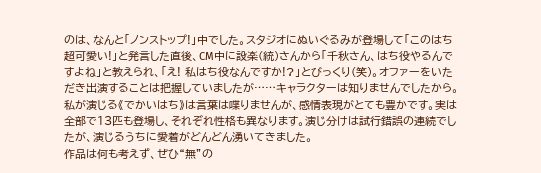のは、なんと「ノンストップ!」中でした。スタジオにぬいぐるみが登場して「このはち超可愛い!」と発言した直後、CM中に設楽(統)さんから「千秋さん、はち役やるんですよね」と教えられ、「え! 私はち役なんですか!?」とびっくり(笑)。オファーをいただき出演することは把握していましたが……キャラクターは知りませんでしたから。
私が演じる《でかいはち》は言葉は喋りませんが、感情表現がとても豊かです。実は全部で13匹も登場し、それぞれ性格も異なります。演じ分けは試行錯誤の連続でしたが、演じるうちに愛着がどんどん湧いてきました。
作品は何も考えず、ぜひ“無”の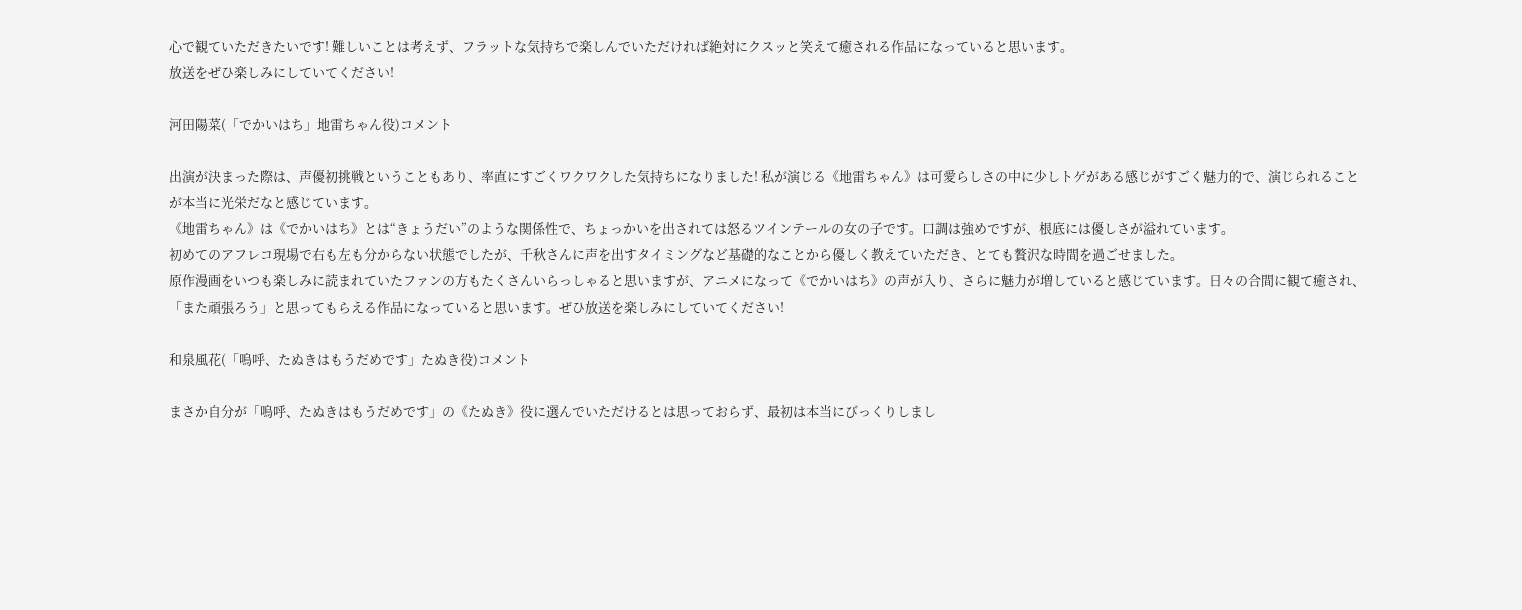心で観ていただきたいです! 難しいことは考えず、フラットな気持ちで楽しんでいただければ絶対にクスッと笑えて癒される作品になっていると思います。
放送をぜひ楽しみにしていてください!

河田陽菜(「でかいはち」地雷ちゃん役)コメント

出演が決まった際は、声優初挑戦ということもあり、率直にすごくワクワクした気持ちになりました! 私が演じる《地雷ちゃん》は可愛らしさの中に少しトゲがある感じがすごく魅力的で、演じられることが本当に光栄だなと感じています。
《地雷ちゃん》は《でかいはち》とは“きょうだい”のような関係性で、ちょっかいを出されては怒るツインテールの女の子です。口調は強めですが、根底には優しさが溢れています。
初めてのアフレコ現場で右も左も分からない状態でしたが、千秋さんに声を出すタイミングなど基礎的なことから優しく教えていただき、とても贅沢な時間を過ごせました。
原作漫画をいつも楽しみに読まれていたファンの方もたくさんいらっしゃると思いますが、アニメになって《でかいはち》の声が入り、さらに魅力が増していると感じています。日々の合間に観て癒され、「また頑張ろう」と思ってもらえる作品になっていると思います。ぜひ放送を楽しみにしていてください!

和泉風花(「嗚呼、たぬきはもうだめです」たぬき役)コメント

まさか自分が「嗚呼、たぬきはもうだめです」の《たぬき》役に選んでいただけるとは思っておらず、最初は本当にびっくりしまし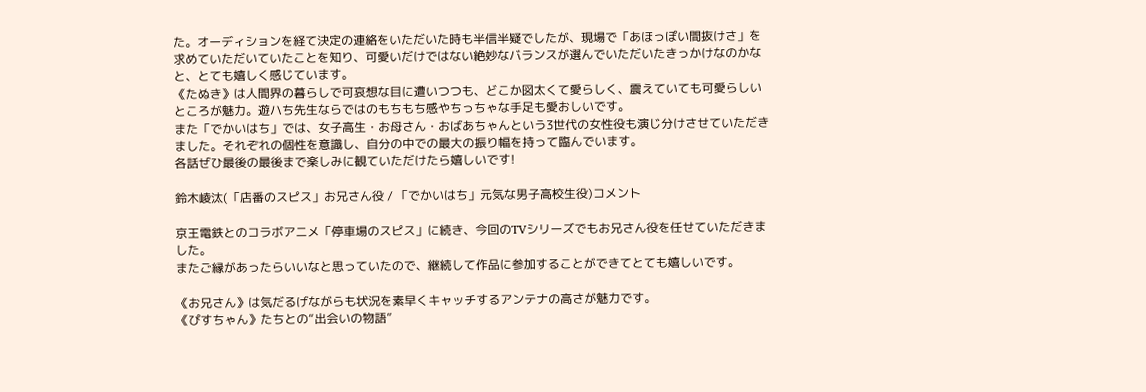た。オーディションを経て決定の連絡をいただいた時も半信半疑でしたが、現場で「あほっぽい間抜けさ」を求めていただいていたことを知り、可愛いだけではない絶妙なバランスが選んでいただいたきっかけなのかなと、とても嬉しく感じています。
《たぬき》は人間界の暮らしで可哀想な目に遭いつつも、どこか図太くて愛らしく、震えていても可愛らしいところが魅力。遊ハち先生ならではのもちもち感やちっちゃな手足も愛おしいです。
また「でかいはち」では、女子高生・お母さん・おばあちゃんという3世代の女性役も演じ分けさせていただきました。それぞれの個性を意識し、自分の中での最大の振り幅を持って臨んでいます。
各話ぜひ最後の最後まで楽しみに観ていただけたら嬉しいです!

鈴木崚汰(「店番のスピス」お兄さん役 / 「でかいはち」元気な男子高校生役)コメント

京王電鉄とのコラボアニメ「停車場のスピス」に続き、今回のTVシリーズでもお兄さん役を任せていただきました。
またご縁があったらいいなと思っていたので、継続して作品に参加することができてとても嬉しいです。

《お兄さん》は気だるげながらも状況を素早くキャッチするアンテナの高さが魅力です。
《ぴすちゃん》たちとの“出会いの物語”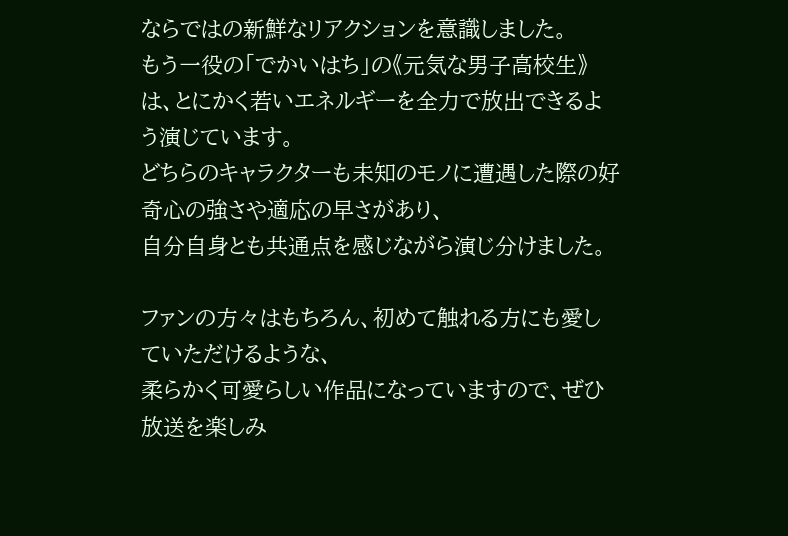ならではの新鮮なリアクションを意識しました。
もう一役の「でかいはち」の《元気な男子高校生》は、とにかく若いエネルギーを全力で放出できるよう演じています。
どちらのキャラクターも未知のモノに遭遇した際の好奇心の強さや適応の早さがあり、
自分自身とも共通点を感じながら演じ分けました。

ファンの方々はもちろん、初めて触れる方にも愛していただけるような、
柔らかく可愛らしい作品になっていますので、ぜひ放送を楽しみ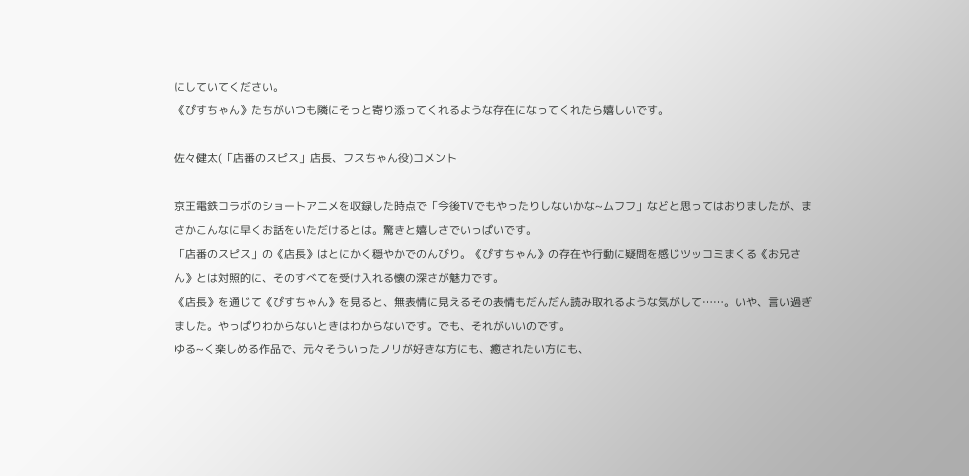にしていてください。
《ぴすちゃん》たちがいつも隣にそっと寄り添ってくれるような存在になってくれたら嬉しいです。

佐々健太(「店番のスピス」店長、フスちゃん役)コメント

京王電鉄コラボのショートアニメを収録した時点で「今後TVでもやったりしないかな~ムフフ」などと思ってはおりましたが、まさかこんなに早くお話をいただけるとは。驚きと嬉しさでいっぱいです。
「店番のスピス」の《店長》はとにかく穏やかでのんびり。《ぴすちゃん》の存在や行動に疑問を感じツッコミまくる《お兄さん》とは対照的に、そのすべてを受け入れる懐の深さが魅力です。
《店長》を通じて《ぴすちゃん》を見ると、無表情に見えるその表情もだんだん読み取れるような気がして……。いや、言い過ぎました。やっぱりわからないときはわからないです。でも、それがいいのです。
ゆる~く楽しめる作品で、元々そういったノリが好きな方にも、癒されたい方にも、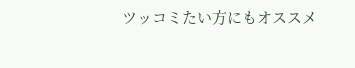ツッコミたい方にもオススメ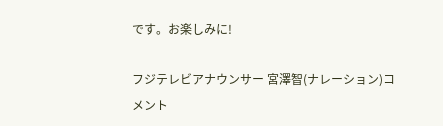です。お楽しみに!

フジテレビアナウンサー 宮澤智(ナレーション)コメント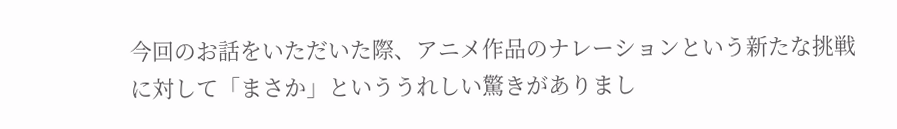今回のお話をいただいた際、アニメ作品のナレーションという新たな挑戦に対して「まさか」といううれしい驚きがありまし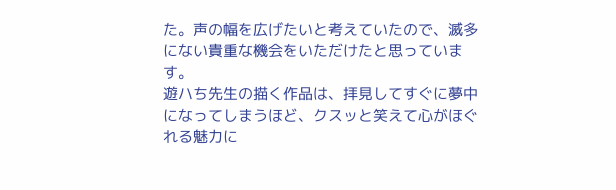た。声の幅を広げたいと考えていたので、滅多にない貴重な機会をいただけたと思っています。
遊ハち先生の描く作品は、拝見してすぐに夢中になってしまうほど、クスッと笑えて心がほぐれる魅力に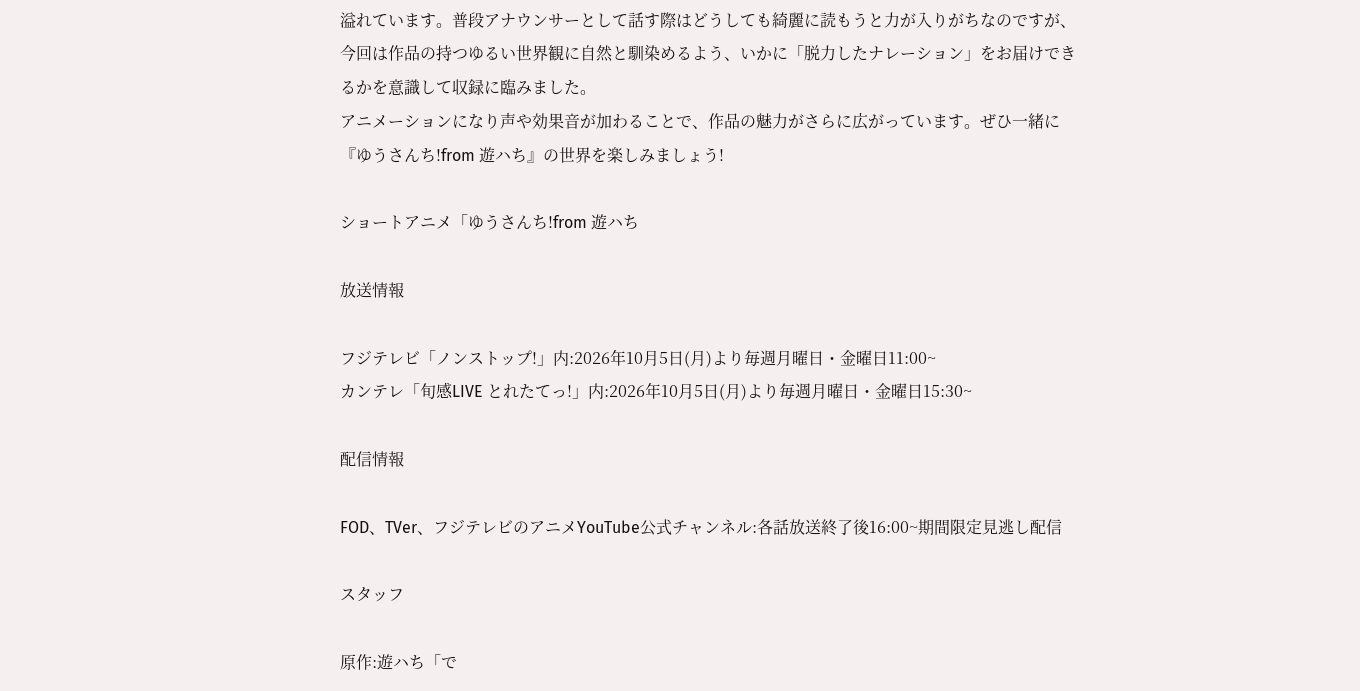溢れています。普段アナウンサーとして話す際はどうしても綺麗に読もうと力が入りがちなのですが、今回は作品の持つゆるい世界観に自然と馴染めるよう、いかに「脱力したナレーション」をお届けできるかを意識して収録に臨みました。
アニメーションになり声や効果音が加わることで、作品の魅力がさらに広がっています。ぜひ一緒に『ゆうさんち!from 遊ハち』の世界を楽しみましょう!

ショートアニメ「ゆうさんち!from 遊ハち

放送情報

フジテレビ「ノンストップ!」内:2026年10月5日(月)より毎週月曜日・金曜日11:00~
カンテレ「旬感LIVE とれたてっ!」内:2026年10月5日(月)より毎週月曜日・金曜日15:30~

配信情報

FOD、TVer、フジテレビのアニメYouTube公式チャンネル:各話放送終了後16:00~期間限定見逃し配信

スタッフ

原作:遊ハち「で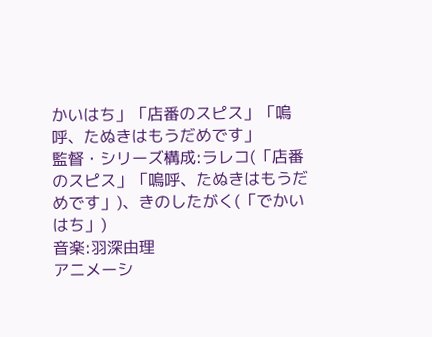かいはち」「店番のスピス」「嗚呼、たぬきはもうだめです」
監督・シリーズ構成:ラレコ(「店番のスピス」「嗚呼、たぬきはもうだめです」)、きのしたがく(「でかいはち」)
音楽:羽深由理
アニメーシ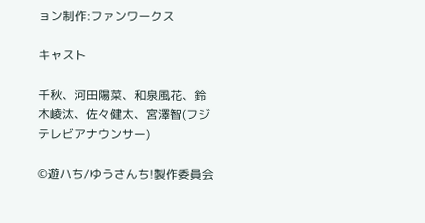ョン制作:ファンワークス

キャスト

千秋、河田陽菜、和泉風花、鈴木崚汰、佐々健太、宮澤智(フジテレビアナウンサー)

©遊ハち/ゆうさんち!製作委員会